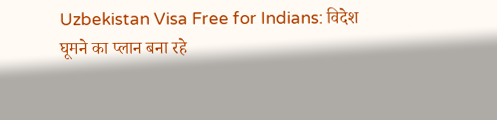Uzbekistan Visa Free for Indians: विदेश घूमने का प्लान बना रहे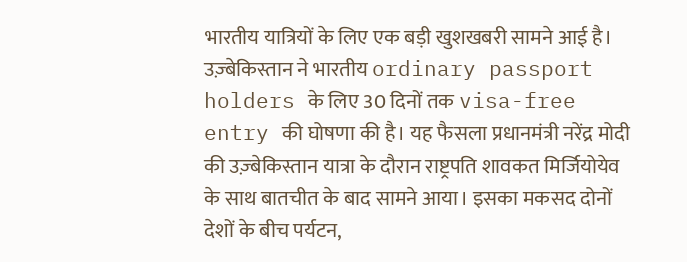भारतीय यात्रियों के लिए एक बड़ी खुशखबरी सामने आई है। उज़्बेकिस्तान ने भारतीय ordinary passport holders के लिए 30 दिनों तक visa-free entry की घोषणा की है। यह फैसला प्रधानमंत्री नरेंद्र मोदी की उज़्बेकिस्तान यात्रा के दौरान राष्ट्रपति शावकत मिर्जियोयेव के साथ बातचीत के बाद सामने आया। इसका मकसद दोनों देशों के बीच पर्यटन,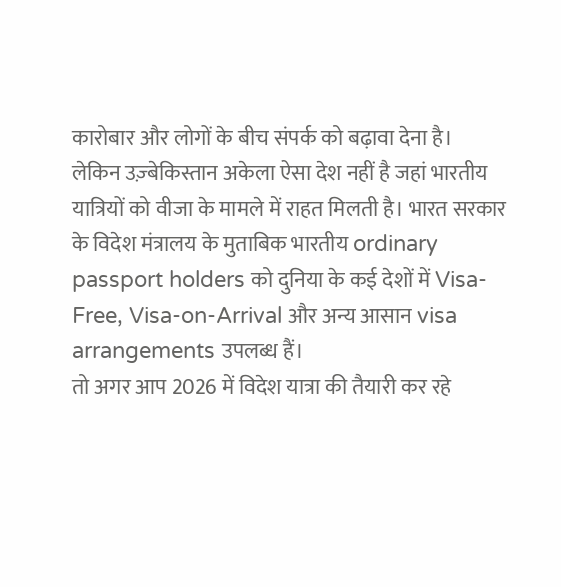कारोबार और लोगों के बीच संपर्क को बढ़ावा देना है।
लेकिन उज़्बेकिस्तान अकेला ऐसा देश नहीं है जहां भारतीय यात्रियों को वीजा के मामले में राहत मिलती है। भारत सरकार के विदेश मंत्रालय के मुताबिक भारतीय ordinary passport holders को दुनिया के कई देशों में Visa-Free, Visa-on-Arrival और अन्य आसान visa arrangements उपलब्ध हैं।
तो अगर आप 2026 में विदेश यात्रा की तैयारी कर रहे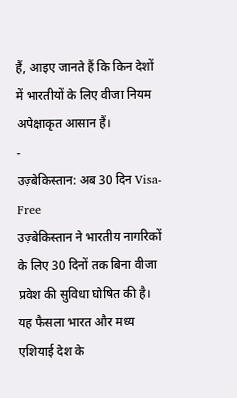हैं, आइए जानते हैं कि किन देशों में भारतीयों के लिए वीजा नियम अपेक्षाकृत आसान हैं।
-
उज़्बेकिस्तान: अब 30 दिन Visa-Free
उज़्बेकिस्तान ने भारतीय नागरिकों के लिए 30 दिनों तक बिना वीजा प्रवेश की सुविधा घोषित की है। यह फैसला भारत और मध्य एशियाई देश के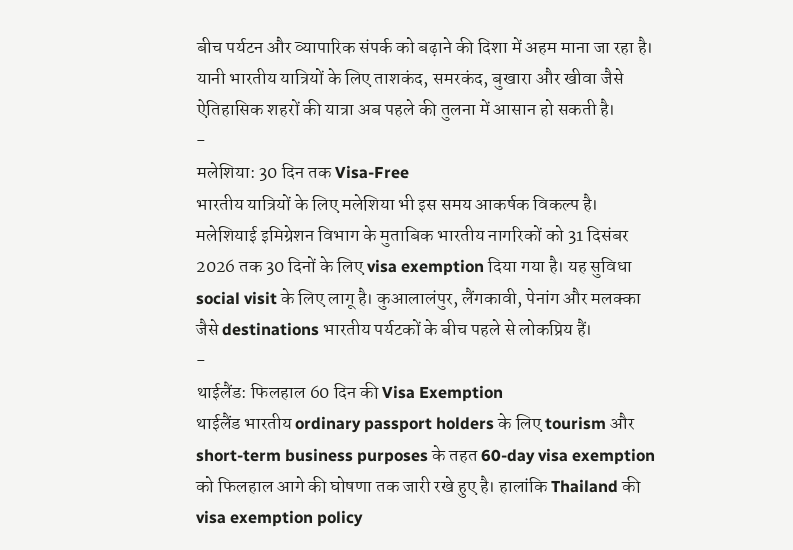बीच पर्यटन और व्यापारिक संपर्क को बढ़ाने की दिशा में अहम माना जा रहा है। यानी भारतीय यात्रियों के लिए ताशकंद, समरकंद, बुखारा और खीवा जैसे ऐतिहासिक शहरों की यात्रा अब पहले की तुलना में आसान हो सकती है।
-
मलेशिया: 30 दिन तक Visa-Free
भारतीय यात्रियों के लिए मलेशिया भी इस समय आकर्षक विकल्प है। मलेशियाई इमिग्रेशन विभाग के मुताबिक भारतीय नागरिकों को 31 दिसंबर 2026 तक 30 दिनों के लिए visa exemption दिया गया है। यह सुविधा social visit के लिए लागू है। कुआलालंपुर, लैंगकावी, पेनांग और मलक्का जैसे destinations भारतीय पर्यटकों के बीच पहले से लोकप्रिय हैं।
-
थाईलैंड: फिलहाल 60 दिन की Visa Exemption
थाईलैंड भारतीय ordinary passport holders के लिए tourism और short-term business purposes के तहत 60-day visa exemption को फिलहाल आगे की घोषणा तक जारी रखे हुए है। हालांकि Thailand की visa exemption policy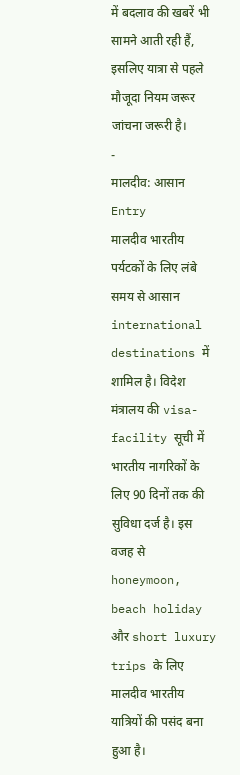में बदलाव की खबरें भी सामने आती रही हैं, इसलिए यात्रा से पहले मौजूदा नियम जरूर जांचना जरूरी है।
-
मालदीव: आसान Entry
मालदीव भारतीय पर्यटकों के लिए लंबे समय से आसान international destinations में शामिल है। विदेश मंत्रालय की visa-facility सूची में भारतीय नागरिकों के लिए 90 दिनों तक की सुविधा दर्ज है। इस वजह से honeymoon, beach holiday और short luxury trips के लिए मालदीव भारतीय यात्रियों की पसंद बना हुआ है।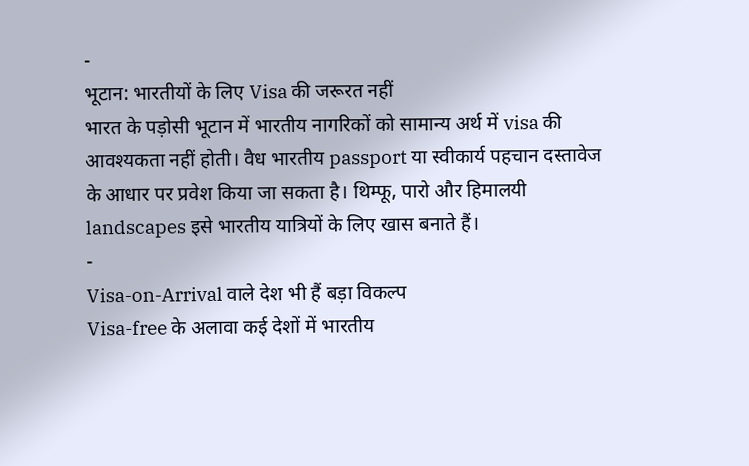-
भूटान: भारतीयों के लिए Visa की जरूरत नहीं
भारत के पड़ोसी भूटान में भारतीय नागरिकों को सामान्य अर्थ में visa की आवश्यकता नहीं होती। वैध भारतीय passport या स्वीकार्य पहचान दस्तावेज के आधार पर प्रवेश किया जा सकता है। थिम्फू, पारो और हिमालयी landscapes इसे भारतीय यात्रियों के लिए खास बनाते हैं।
-
Visa-on-Arrival वाले देश भी हैं बड़ा विकल्प
Visa-free के अलावा कई देशों में भारतीय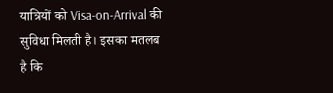यात्रियों को Visa-on-Arrival की सुविधा मिलती है। इसका मतलब है कि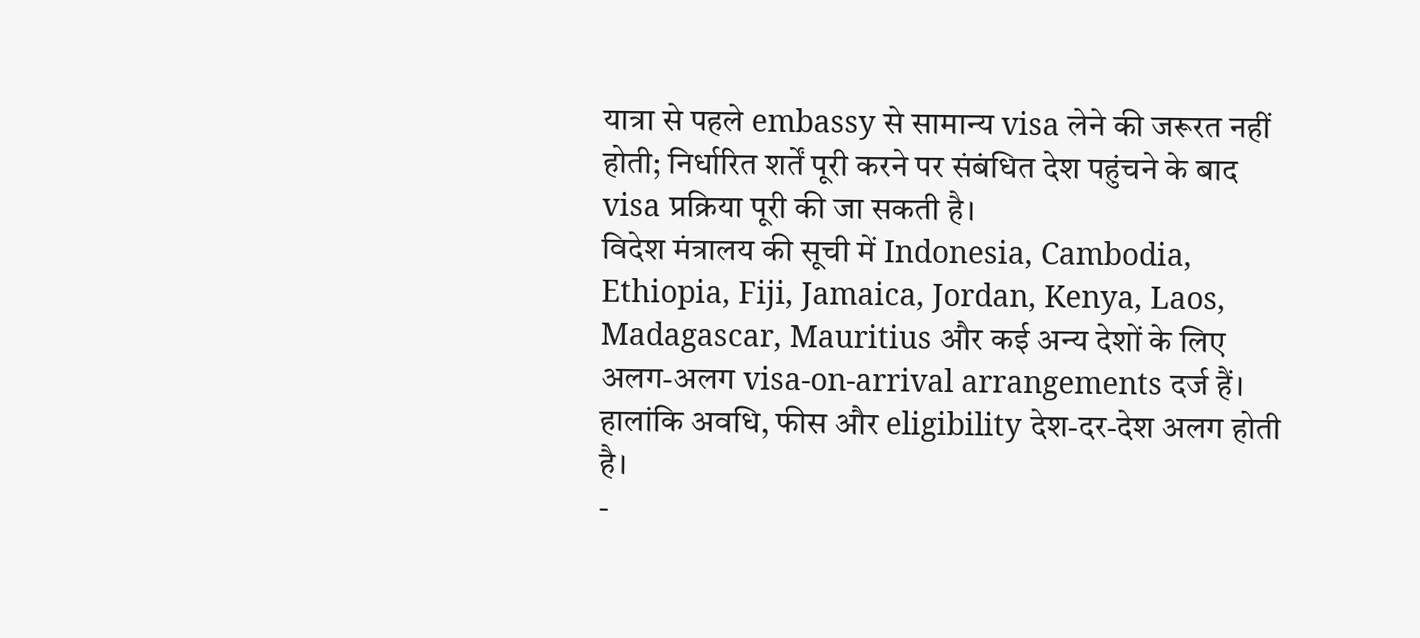यात्रा से पहले embassy से सामान्य visa लेने की जरूरत नहीं होती; निर्धारित शर्तें पूरी करने पर संबंधित देश पहुंचने के बाद visa प्रक्रिया पूरी की जा सकती है।
विदेश मंत्रालय की सूची में Indonesia, Cambodia, Ethiopia, Fiji, Jamaica, Jordan, Kenya, Laos, Madagascar, Mauritius और कई अन्य देशों के लिए अलग-अलग visa-on-arrival arrangements दर्ज हैं। हालांकि अवधि, फीस और eligibility देश-दर-देश अलग होती है।
-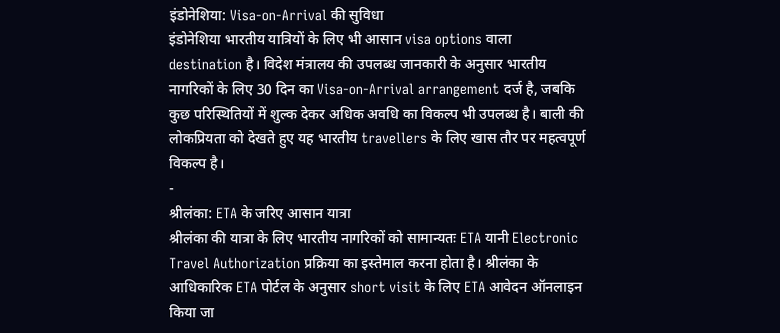इंडोनेशिया: Visa-on-Arrival की सुविधा
इंडोनेशिया भारतीय यात्रियों के लिए भी आसान visa options वाला destination है। विदेश मंत्रालय की उपलब्ध जानकारी के अनुसार भारतीय नागरिकों के लिए 30 दिन का Visa-on-Arrival arrangement दर्ज है, जबकि कुछ परिस्थितियों में शुल्क देकर अधिक अवधि का विकल्प भी उपलब्ध है। बाली की लोकप्रियता को देखते हुए यह भारतीय travellers के लिए खास तौर पर महत्वपूर्ण विकल्प है।
-
श्रीलंका: ETA के जरिए आसान यात्रा
श्रीलंका की यात्रा के लिए भारतीय नागरिकों को सामान्यतः ETA यानी Electronic Travel Authorization प्रक्रिया का इस्तेमाल करना होता है। श्रीलंका के आधिकारिक ETA पोर्टल के अनुसार short visit के लिए ETA आवेदन ऑनलाइन किया जा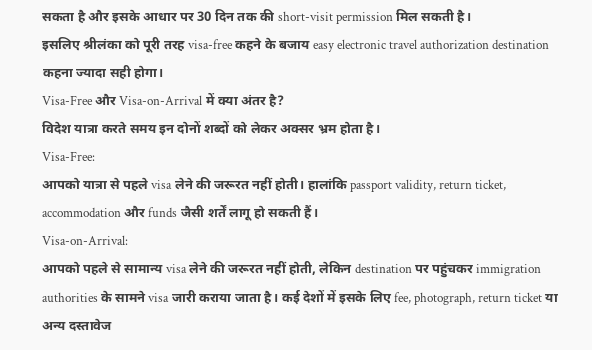सकता है और इसके आधार पर 30 दिन तक की short-visit permission मिल सकती है।
इसलिए श्रीलंका को पूरी तरह visa-free कहने के बजाय easy electronic travel authorization destination कहना ज्यादा सही होगा।
Visa-Free और Visa-on-Arrival में क्या अंतर है?
विदेश यात्रा करते समय इन दोनों शब्दों को लेकर अक्सर भ्रम होता है।
Visa-Free:
आपको यात्रा से पहले visa लेने की जरूरत नहीं होती। हालांकि passport validity, return ticket, accommodation और funds जैसी शर्तें लागू हो सकती हैं।
Visa-on-Arrival:
आपको पहले से सामान्य visa लेने की जरूरत नहीं होती, लेकिन destination पर पहुंचकर immigration authorities के सामने visa जारी कराया जाता है। कई देशों में इसके लिए fee, photograph, return ticket या अन्य दस्तावेज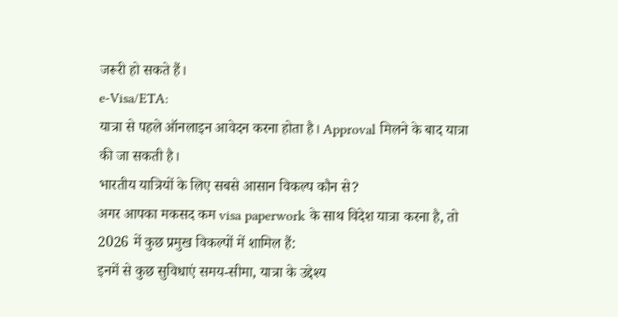जरूरी हो सकते हैं।
e-Visa/ETA:
यात्रा से पहले ऑनलाइन आवेदन करना होता है। Approval मिलने के बाद यात्रा की जा सकती है।
भारतीय यात्रियों के लिए सबसे आसान विकल्प कौन से?
अगर आपका मकसद कम visa paperwork के साथ विदेश यात्रा करना है, तो 2026 में कुछ प्रमुख विकल्पों में शामिल हैं:
इनमें से कुछ सुविधाएं समय-सीमा, यात्रा के उद्देश्य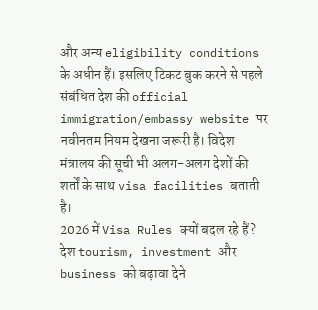और अन्य eligibility conditions के अधीन हैं। इसलिए टिकट बुक करने से पहले संबंधित देश की official immigration/embassy website पर नवीनतम नियम देखना जरूरी है। विदेश मंत्रालय की सूची भी अलग-अलग देशों की शर्तों के साथ visa facilities बताती है।
2026 में Visa Rules क्यों बदल रहे हैं?
देश tourism, investment और business को बढ़ावा देने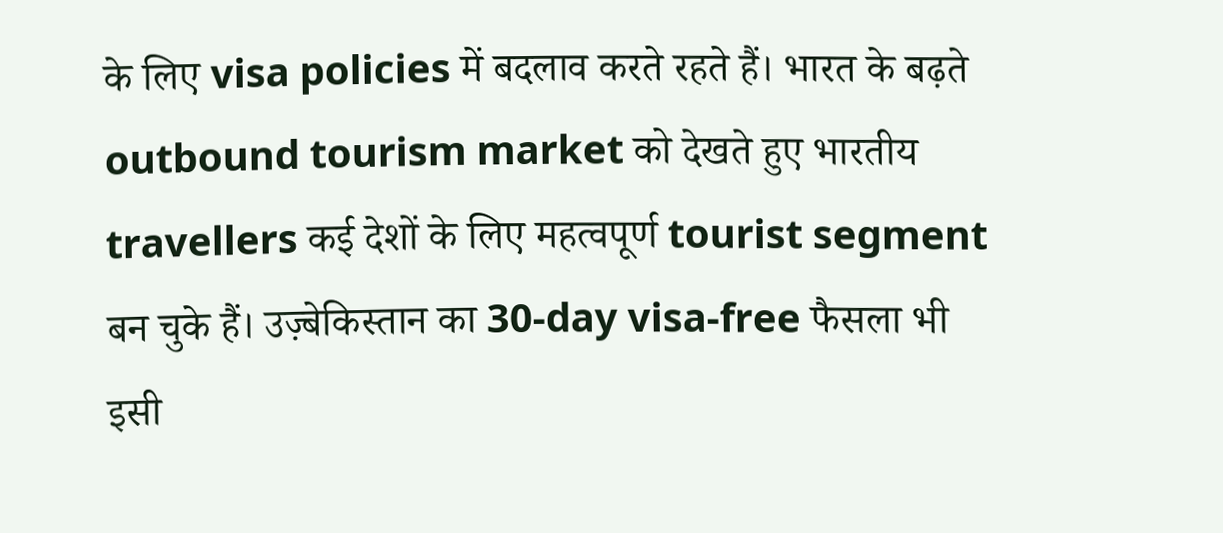के लिए visa policies में बदलाव करते रहते हैं। भारत के बढ़ते outbound tourism market को देखते हुए भारतीय travellers कई देशों के लिए महत्वपूर्ण tourist segment बन चुके हैं। उज़्बेकिस्तान का 30-day visa-free फैसला भी इसी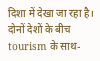दिशा में देखा जा रहा है। दोनों देशों के बीच tourism के साथ-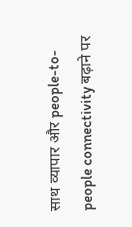साथ व्यापार और people-to-people connectivity बढ़ाने पर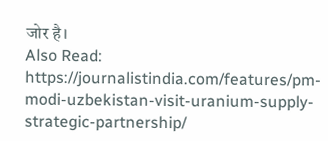जोर है।
Also Read:
https://journalistindia.com/features/pm-modi-uzbekistan-visit-uranium-supply-strategic-partnership/